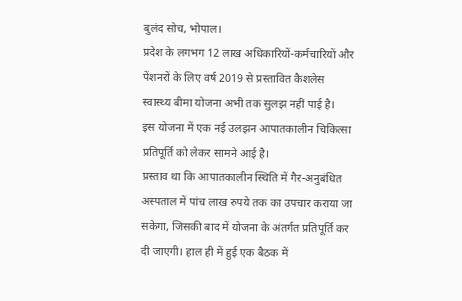बुलंद सोच, भोपाल।
प्रदेश के लगभग 12 लाख अधिकारियों-कर्मचारियों और पेंशनरों के लिए वर्ष 2019 से प्रस्तावित कैशलेस स्वास्थ्य बीमा योजना अभी तक सुलझ नहीं पाई है।
इस योजना में एक नई उलझन आपातकालीन चिकित्सा प्रतिपूर्ति को लेकर सामने आई है।
प्रस्ताव था कि आपातकालीन स्थिति में गैर-अनुबंधित अस्पताल में पांच लाख रुपये तक का उपचार कराया जा सकेगा, जिसकी बाद में योजना के अंतर्गत प्रतिपूर्ति कर दी जाएगी। हाल ही में हुई एक बैठक में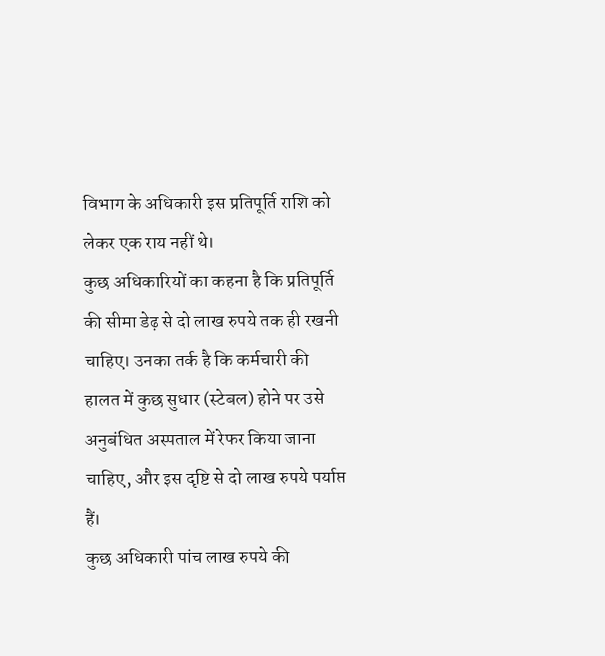विभाग के अधिकारी इस प्रतिपूर्ति राशि को लेकर एक राय नहीं थे।
कुछ अधिकारियों का कहना है कि प्रतिपूर्ति की सीमा डेढ़ से दो लाख रुपये तक ही रखनी चाहिए। उनका तर्क है कि कर्मचारी की हालत में कुछ सुधार (स्टेबल) होने पर उसे अनुबंधित अस्पताल में रेफर किया जाना चाहिए, और इस दृष्टि से दो लाख रुपये पर्याप्त हैं।
कुछ अधिकारी पांच लाख रुपये की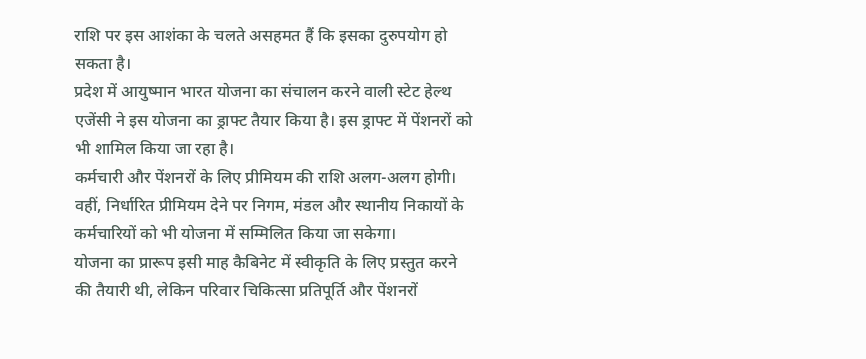राशि पर इस आशंका के चलते असहमत हैं कि इसका दुरुपयोग हो सकता है।
प्रदेश में आयुष्मान भारत योजना का संचालन करने वाली स्टेट हेल्थ एजेंसी ने इस योजना का ड्राफ्ट तैयार किया है। इस ड्राफ्ट में पेंशनरों को भी शामिल किया जा रहा है।
कर्मचारी और पेंशनरों के लिए प्रीमियम की राशि अलग-अलग होगी। वहीं, निर्धारित प्रीमियम देने पर निगम, मंडल और स्थानीय निकायों के कर्मचारियों को भी योजना में सम्मिलित किया जा सकेगा।
योजना का प्रारूप इसी माह कैबिनेट में स्वीकृति के लिए प्रस्तुत करने की तैयारी थी, लेकिन परिवार चिकित्सा प्रतिपूर्ति और पेंशनरों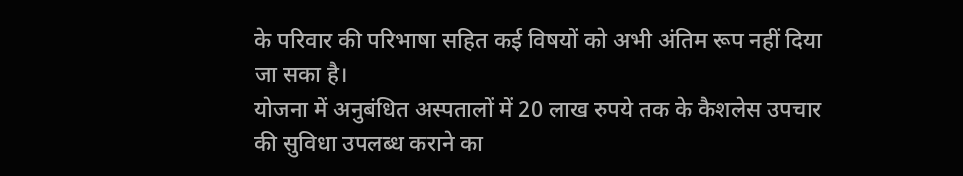के परिवार की परिभाषा सहित कई विषयों को अभी अंतिम रूप नहीं दिया जा सका है।
योजना में अनुबंधित अस्पतालों में 20 लाख रुपये तक के कैशलेस उपचार की सुविधा उपलब्ध कराने का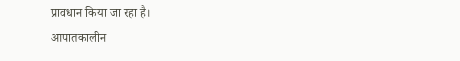प्रावधान किया जा रहा है।
आपातकालीन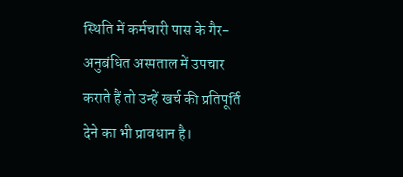स्थिति में कर्मचारी पास के गैर-अनुबंधित अस्पताल में उपचार कराते हैं तो उन्हें खर्च की प्रतिपूर्ति देने का भी प्रावधान है।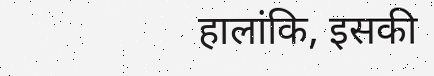हालांकि, इसकी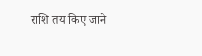राशि तय किए जाने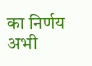का निर्णय अभी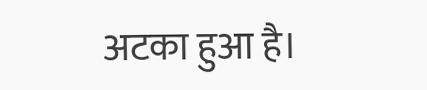अटका हुआ है।